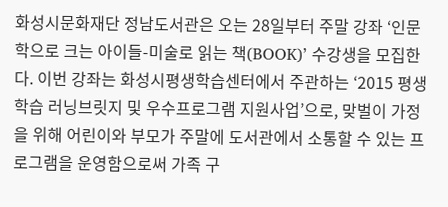화성시문화재단 정남도서관은 오는 28일부터 주말 강좌 ‘인문학으로 크는 아이들-미술로 읽는 책(BOOK)’ 수강생을 모집한다. 이번 강좌는 화성시평생학습센터에서 주관하는 ‘2015 평생학습 러닝브릿지 및 우수프로그램 지원사업’으로, 맞벌이 가정을 위해 어린이와 부모가 주말에 도서관에서 소통할 수 있는 프로그램을 운영함으로써 가족 구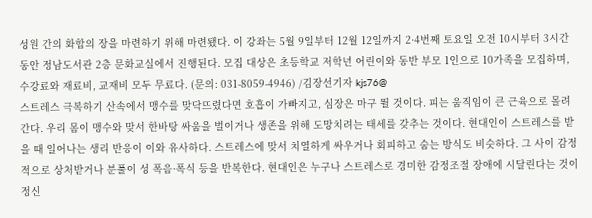성원 간의 화합의 장을 마련하기 위해 마련됐다. 이 강좌는 5월 9일부터 12월 12일까지 2·4번째 토요일 오전 10시부터 3시간 동안 정남도서관 2층 문화교실에서 진행된다. 모집 대상은 초등학교 저학년 어린이와 동반 부모 1인으로 10가족을 모집하며, 수강료와 재료비, 교재비 모두 무료다. (문의: 031-8059-4946) /김장선기자 kjs76@
스트레스 극복하기 산속에서 맹수를 맞닥뜨렸다면 호흡이 가빠지고, 심장은 마구 뛸 것이다. 피는 움직임이 큰 근육으로 몰려간다. 우리 몸이 맹수와 맞서 한바탕 싸움을 벌이거나 생존을 위해 도망치려는 태세를 갖추는 것이다. 현대인이 스트레스를 받을 때 일어나는 생리 반응이 이와 유사하다. 스트레스에 맞서 치열하게 싸우거나 회피하고 숨는 방식도 비슷하다. 그 사이 감정적으로 상처받거나 분풀이 성 폭음·폭식 등을 반복한다. 현대인은 누구나 스트레스로 경미한 감정조절 장애에 시달린다는 것이 정신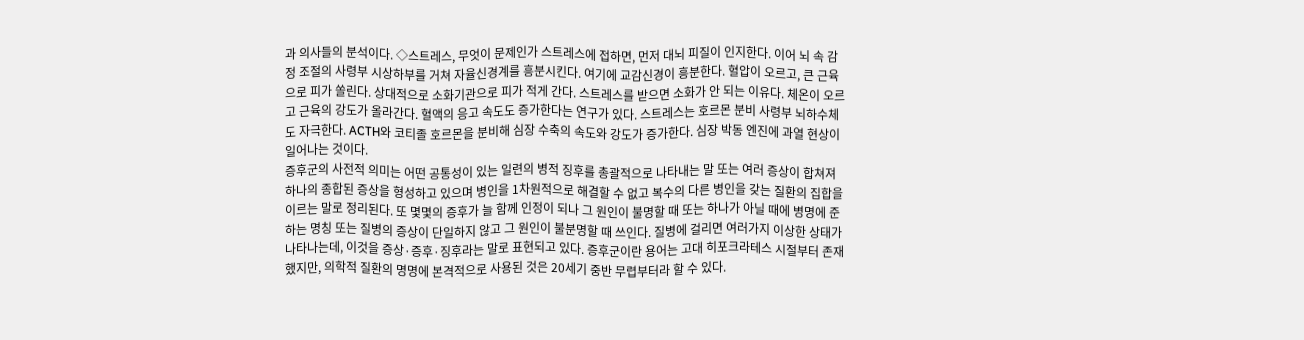과 의사들의 분석이다. ◇스트레스, 무엇이 문제인가 스트레스에 접하면, 먼저 대뇌 피질이 인지한다. 이어 뇌 속 감정 조절의 사령부 시상하부를 거쳐 자율신경계를 흥분시킨다. 여기에 교감신경이 흥분한다. 혈압이 오르고, 큰 근육으로 피가 쏠린다. 상대적으로 소화기관으로 피가 적게 간다. 스트레스를 받으면 소화가 안 되는 이유다. 체온이 오르고 근육의 강도가 올라간다. 혈액의 응고 속도도 증가한다는 연구가 있다. 스트레스는 호르몬 분비 사령부 뇌하수체도 자극한다. ACTH와 코티졸 호르몬을 분비해 심장 수축의 속도와 강도가 증가한다. 심장 박동 엔진에 과열 현상이 일어나는 것이다.
증후군의 사전적 의미는 어떤 공통성이 있는 일련의 병적 징후를 총괄적으로 나타내는 말 또는 여러 증상이 합쳐져 하나의 종합된 증상을 형성하고 있으며 병인을 1차원적으로 해결할 수 없고 복수의 다른 병인을 갖는 질환의 집합을 이르는 말로 정리된다. 또 몇몇의 증후가 늘 함께 인정이 되나 그 원인이 불명할 때 또는 하나가 아닐 때에 병명에 준하는 명칭 또는 질병의 증상이 단일하지 않고 그 원인이 불분명할 때 쓰인다. 질병에 걸리면 여러가지 이상한 상태가 나타나는데, 이것을 증상·증후·징후라는 말로 표현되고 있다. 증후군이란 용어는 고대 히포크라테스 시절부터 존재했지만, 의학적 질환의 명명에 본격적으로 사용된 것은 20세기 중반 무렵부터라 할 수 있다.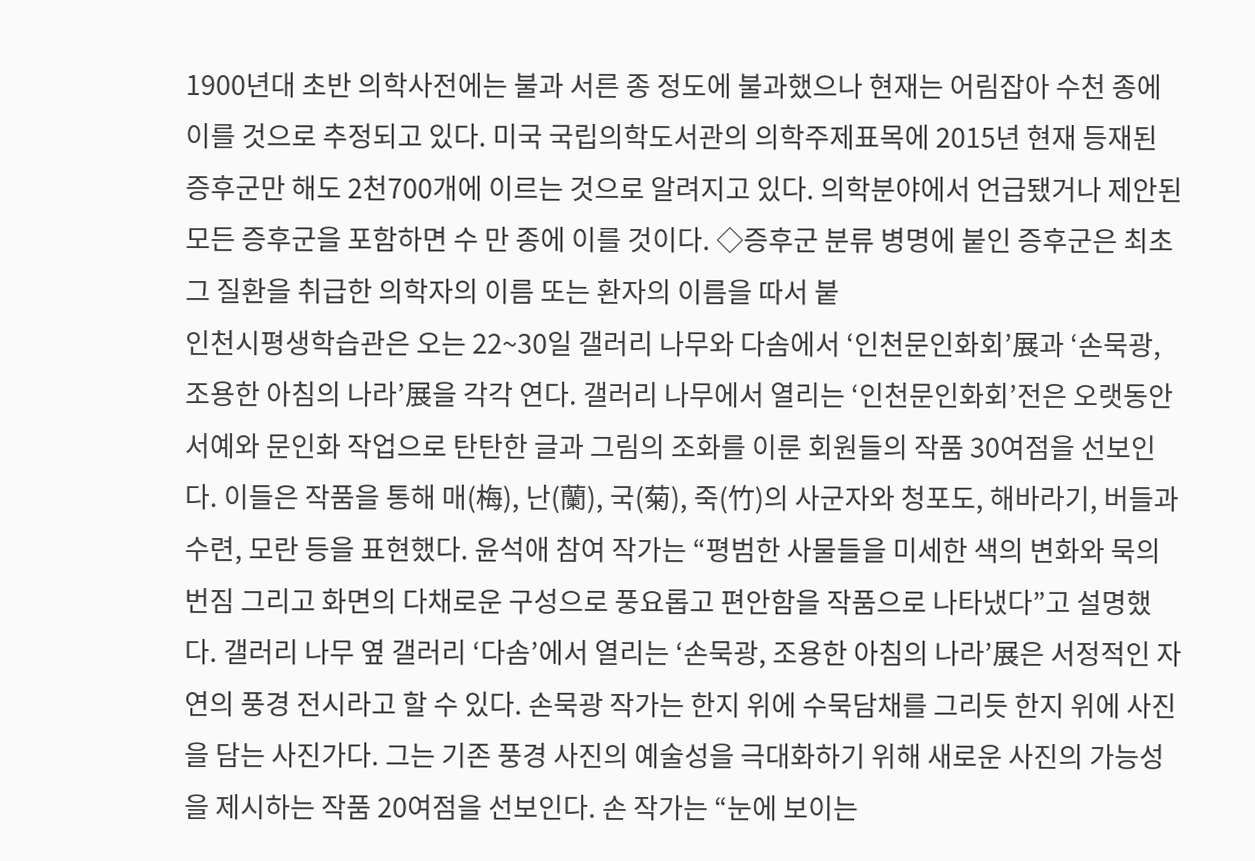1900년대 초반 의학사전에는 불과 서른 종 정도에 불과했으나 현재는 어림잡아 수천 종에 이를 것으로 추정되고 있다. 미국 국립의학도서관의 의학주제표목에 2015년 현재 등재된 증후군만 해도 2천700개에 이르는 것으로 알려지고 있다. 의학분야에서 언급됐거나 제안된 모든 증후군을 포함하면 수 만 종에 이를 것이다. ◇증후군 분류 병명에 붙인 증후군은 최초 그 질환을 취급한 의학자의 이름 또는 환자의 이름을 따서 붙
인천시평생학습관은 오는 22~30일 갤러리 나무와 다솜에서 ‘인천문인화회’展과 ‘손묵광, 조용한 아침의 나라’展을 각각 연다. 갤러리 나무에서 열리는 ‘인천문인화회’전은 오랫동안 서예와 문인화 작업으로 탄탄한 글과 그림의 조화를 이룬 회원들의 작품 30여점을 선보인다. 이들은 작품을 통해 매(梅), 난(蘭), 국(菊), 죽(竹)의 사군자와 청포도, 해바라기, 버들과 수련, 모란 등을 표현했다. 윤석애 참여 작가는 “평범한 사물들을 미세한 색의 변화와 묵의 번짐 그리고 화면의 다채로운 구성으로 풍요롭고 편안함을 작품으로 나타냈다”고 설명했다. 갤러리 나무 옆 갤러리 ‘다솜’에서 열리는 ‘손묵광, 조용한 아침의 나라’展은 서정적인 자연의 풍경 전시라고 할 수 있다. 손묵광 작가는 한지 위에 수묵담채를 그리듯 한지 위에 사진을 담는 사진가다. 그는 기존 풍경 사진의 예술성을 극대화하기 위해 새로운 사진의 가능성을 제시하는 작품 20여점을 선보인다. 손 작가는 “눈에 보이는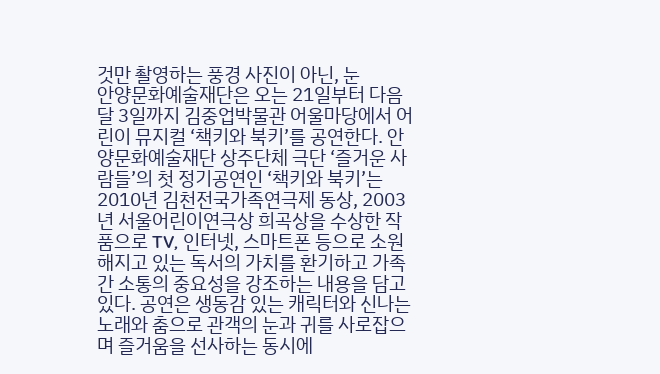것만 촬영하는 풍경 사진이 아닌, 눈
안양문화예술재단은 오는 21일부터 다음달 3일까지 김중업박물관 어울마당에서 어린이 뮤지컬 ‘책키와 북키’를 공연한다. 안양문화예술재단 상주단체 극단 ‘즐거운 사람들’의 첫 정기공연인 ‘책키와 북키’는 2010년 김천전국가족연극제 동상, 2003년 서울어린이연극상 희곡상을 수상한 작품으로 TV, 인터넷, 스마트폰 등으로 소원해지고 있는 독서의 가치를 환기하고 가족 간 소통의 중요성을 강조하는 내용을 담고 있다. 공연은 생동감 있는 캐릭터와 신나는 노래와 춤으로 관객의 눈과 귀를 사로잡으며 즐거움을 선사하는 동시에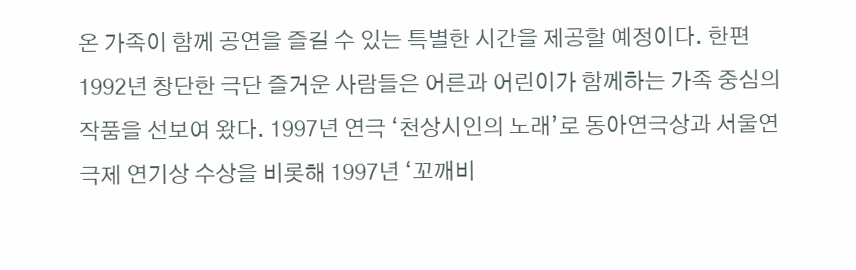온 가족이 함께 공연을 즐길 수 있는 특별한 시간을 제공할 예정이다. 한편 1992년 창단한 극단 즐거운 사람들은 어른과 어린이가 함께하는 가족 중심의 작품을 선보여 왔다. 1997년 연극 ‘천상시인의 노래’로 동아연극상과 서울연극제 연기상 수상을 비롯해 1997년 ‘꼬깨비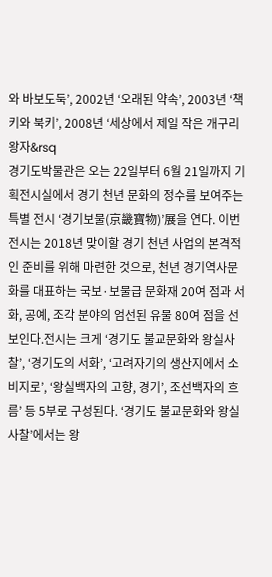와 바보도둑’, 2002년 ‘오래된 약속’, 2003년 ‘책키와 북키’, 2008년 ‘세상에서 제일 작은 개구리왕자&rsq
경기도박물관은 오는 22일부터 6월 21일까지 기획전시실에서 경기 천년 문화의 정수를 보여주는 특별 전시 ‘경기보물(京畿寶物)’展을 연다. 이번 전시는 2018년 맞이할 경기 천년 사업의 본격적인 준비를 위해 마련한 것으로, 천년 경기역사문화를 대표하는 국보·보물급 문화재 20여 점과 서화, 공예, 조각 분야의 엄선된 유물 80여 점을 선보인다.전시는 크게 ‘경기도 불교문화와 왕실사찰’, ‘경기도의 서화’, ‘고려자기의 생산지에서 소비지로’, ‘왕실백자의 고향, 경기’, 조선백자의 흐름’ 등 5부로 구성된다. ‘경기도 불교문화와 왕실사찰’에서는 왕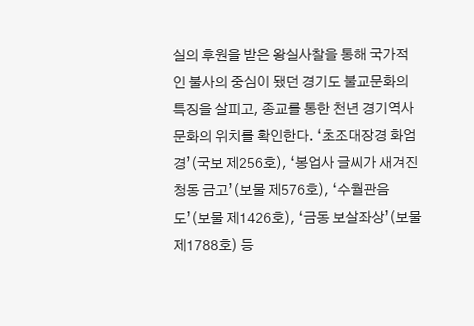실의 후원을 받은 왕실사찰을 통해 국가적인 불사의 중심이 됐던 경기도 불교문화의 특징을 살피고, 종교를 통한 천년 경기역사문화의 위치를 확인한다. ‘초조대장경 화엄경’(국보 제256호), ‘봉업사 글씨가 새겨진 청동 금고’(보물 제576호), ‘수월관음도’(보물 제1426호), ‘금동 보살좌상’(보물 제1788호) 등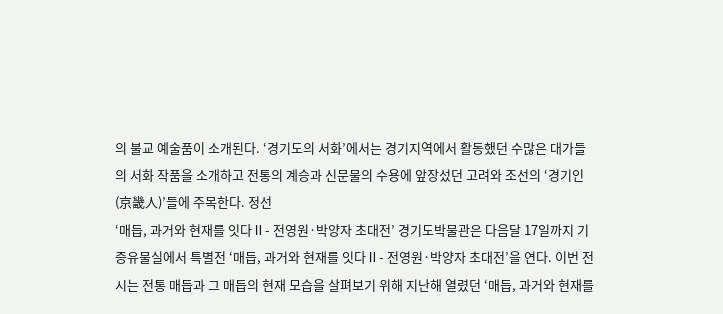의 불교 예술품이 소개된다. ‘경기도의 서화’에서는 경기지역에서 활동했던 수많은 대가들의 서화 작품을 소개하고 전통의 계승과 신문물의 수용에 앞장섰던 고려와 조선의 ‘경기인(京畿人)’들에 주목한다. 정선
‘매듭, 과거와 현재를 잇다Ⅱ- 전영원·박양자 초대전’ 경기도박물관은 다음달 17일까지 기증유물실에서 특별전 ‘매듭, 과거와 현재를 잇다Ⅱ- 전영원·박양자 초대전’을 연다. 이번 전시는 전통 매듭과 그 매듭의 현재 모습을 살펴보기 위해 지난해 열렸던 ‘매듭, 과거와 현재를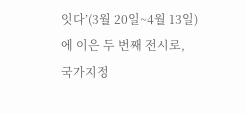잇다’(3월 20일~4월 13일)에 이은 두 번째 전시로, 국가지정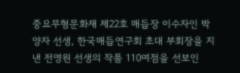중요무형문화재 제22호 매듭장 이수자인 박양자 선생, 한국매듭연구회 초대 부회장을 지낸 전영원 선생의 작품 110여점을 선보인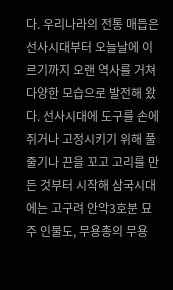다. 우리나라의 전통 매듭은 선사시대부터 오늘날에 이르기까지 오랜 역사를 거쳐 다양한 모습으로 발전해 왔다. 선사시대에 도구를 손에 쥐거나 고정시키기 위해 풀줄기나 끈을 꼬고 고리를 만든 것부터 시작해 삼국시대에는 고구려 안악3호분 묘주 인물도, 무용총의 무용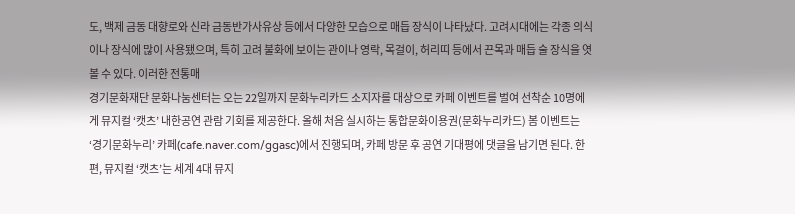도, 백제 금동 대향로와 신라 금동반가사유상 등에서 다양한 모습으로 매듭 장식이 나타났다. 고려시대에는 각종 의식이나 장식에 많이 사용됐으며, 특히 고려 불화에 보이는 관이나 영락, 목걸이, 허리띠 등에서 끈목과 매듭 술 장식을 엿볼 수 있다. 이러한 전통매
경기문화재단 문화나눔센터는 오는 22일까지 문화누리카드 소지자를 대상으로 카페 이벤트를 벌여 선착순 10명에게 뮤지컬 ‘캣츠’ 내한공연 관람 기회를 제공한다. 올해 처음 실시하는 통합문화이용권(문화누리카드) 봄 이벤트는 ‘경기문화누리’ 카페(cafe.naver.com/ggasc)에서 진행되며, 카페 방문 후 공연 기대평에 댓글을 남기면 된다. 한편, 뮤지컬 ‘캣츠’는 세계 4대 뮤지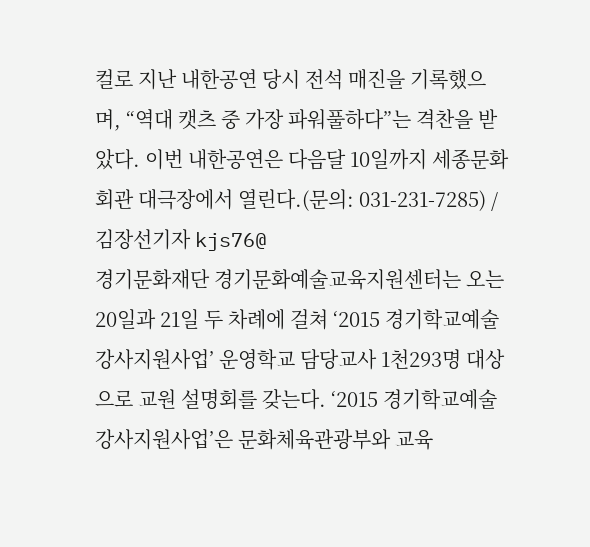컬로 지난 내한공연 당시 전석 매진을 기록했으며, “역대 캣츠 중 가장 파워풀하다”는 격찬을 받았다. 이번 내한공연은 다음달 10일까지 세종문화회관 대극장에서 열린다.(문의: 031-231-7285) /김장선기자 kjs76@
경기문화재단 경기문화예술교육지원센터는 오는 20일과 21일 두 차례에 걸쳐 ‘2015 경기학교예술강사지원사업’ 운영학교 담당교사 1천293명 대상으로 교원 설명회를 갖는다. ‘2015 경기학교예술강사지원사업’은 문화체육관광부와 교육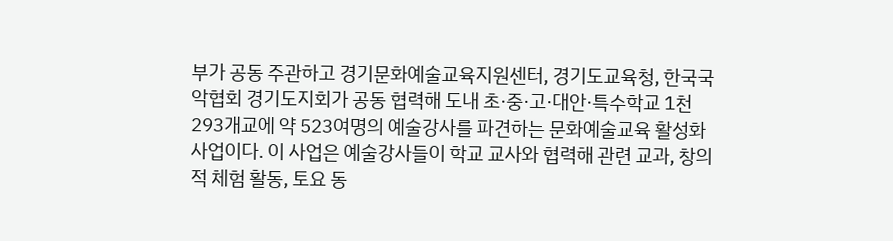부가 공동 주관하고 경기문화예술교육지원센터, 경기도교육청, 한국국악협회 경기도지회가 공동 협력해 도내 초·중·고·대안·특수학교 1천293개교에 약 523여명의 예술강사를 파견하는 문화예술교육 활성화 사업이다. 이 사업은 예술강사들이 학교 교사와 협력해 관련 교과, 창의적 체험 활동, 토요 동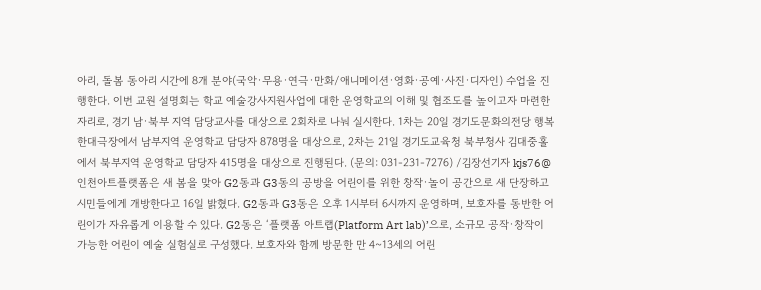아리, 돌봄 동아리 시간에 8개 분야(국악·무용·연극·만화/애니메이션·영화·공예·사진·디자인) 수업을 진행한다. 이번 교원 설명회는 학교 예술강사지원사업에 대한 운영학교의 이해 및 협조도를 높이고자 마련한 자리로, 경기 남·북부 지역 담당교사를 대상으로 2회차로 나눠 실시한다. 1차는 20일 경기도문화의전당 행복한대극장에서 남부지역 운영학교 담당자 878명을 대상으로, 2차는 21일 경기도교육청 북부청사 김대중홀에서 북부지역 운영학교 담당자 415명을 대상으로 진행된다. (문의: 031-231-7276) /김장선기자 kjs76@
인천아트플랫폼은 새 봄을 맞아 G2동과 G3동의 공방을 어린이를 위한 창작·놀이 공간으로 새 단장하고 시민들에게 개방한다고 16일 밝혔다. G2동과 G3동은 오후 1시부터 6시까지 운영하며, 보호자를 동반한 어린이가 자유롭게 이용할 수 있다. G2동은 ‘플랫폼 아트랩(Platform Art lab)’으로, 소규모 공작·창작이 가능한 어린이 예술 실험실로 구성했다. 보호자와 함께 방문한 만 4~13세의 어린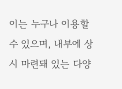이는 누구나 이용할 수 있으며, 내부에 상시 마련돼 있는 다양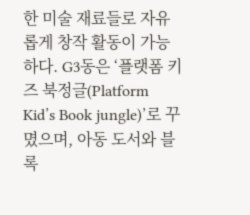한 미술 재료들로 자유롭게 창작 활동이 가능하다. G3동은 ‘플랫폼 키즈 북정글(Platform Kid’s Book jungle)’로 꾸몄으며, 아동 도서와 블록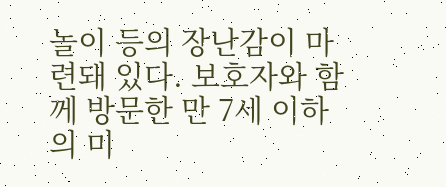놀이 등의 장난감이 마련돼 있다. 보호자와 함께 방문한 만 7세 이하의 미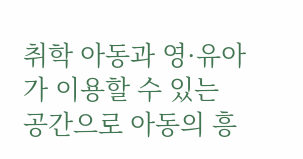취학 아동과 영·유아가 이용할 수 있는 공간으로 아동의 흥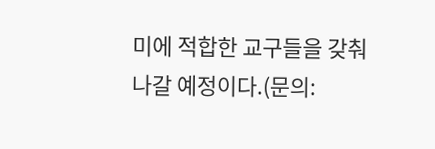미에 적합한 교구들을 갖춰나갈 예정이다.(문의: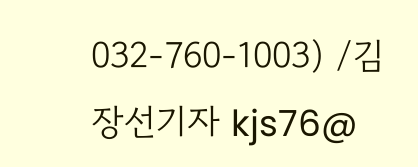032-760-1003) /김장선기자 kjs76@